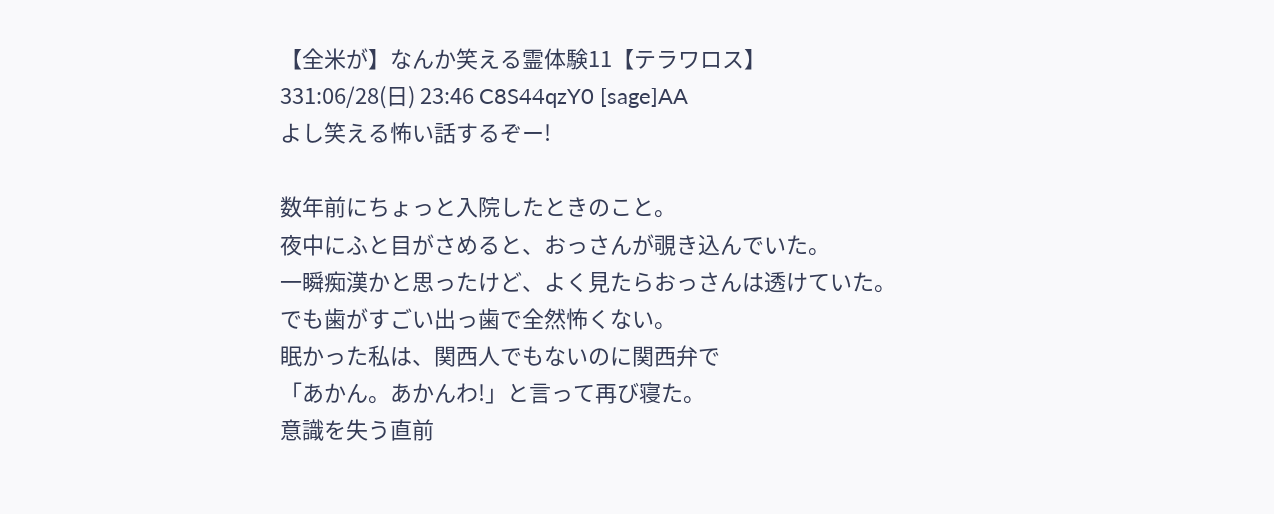【全米が】なんか笑える霊体験11【テラワロス】
331:06/28(日) 23:46 C8S44qzY0 [sage]AA
よし笑える怖い話するぞー!

数年前にちょっと入院したときのこと。
夜中にふと目がさめると、おっさんが覗き込んでいた。
一瞬痴漢かと思ったけど、よく見たらおっさんは透けていた。
でも歯がすごい出っ歯で全然怖くない。
眠かった私は、関西人でもないのに関西弁で
「あかん。あかんわ!」と言って再び寝た。
意識を失う直前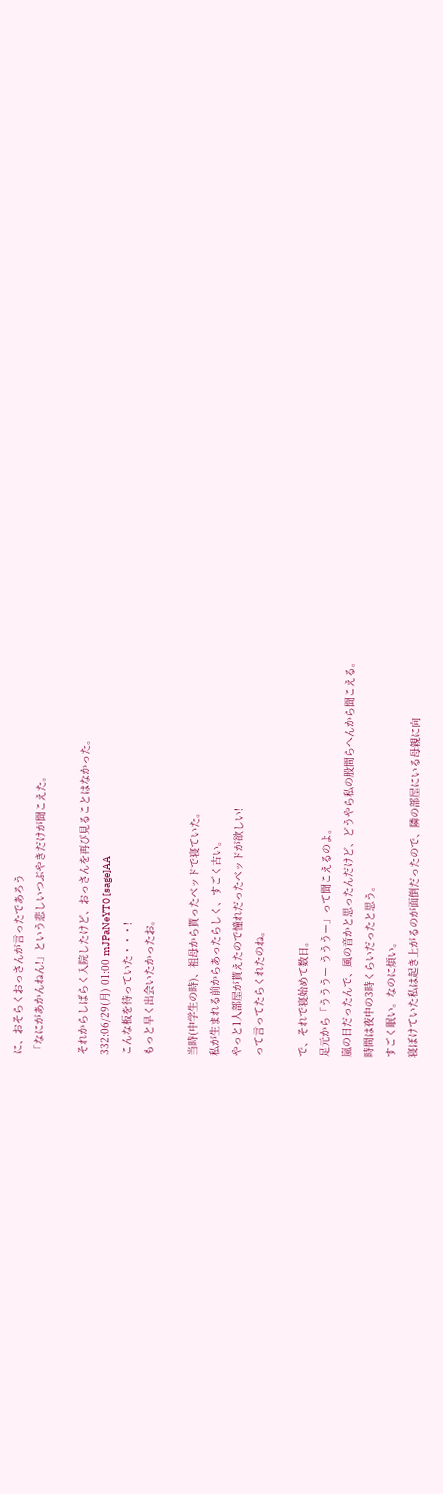に、おそらくおっさんが言ったであろう
「なにがあかんねん!」という悲しいつぶやきだけが聞こえた。

それからしばらく入院したけど、おっさんを再び見ることはなかった。
332:06/29(月) 01:00 mJPaNeYT0 [sage]AA
こんな板を待っていた・・・!
もっと早く出会いたかったお。

当時(中学生の時)、祖母から貰ったベッドで寝ていた。
私が生まれる前からあったらしく、すごく古い。
やっと1人部屋が貰えたので憧れだったベッドが欲しい!
って言ってたらくれたのね。

で、それで寝始めて数日。
足元から「うううー うううー」って聞こえるのよ。
嵐の日だったんで、風の音かと思ったんだけど、どうやら私の股間らへんから聞こえる。
時間は夜中の3時くらいだったと思う。
すごく眠い。なのに煩い。
寝ぼけていた私は起き上がるのが面倒だったので、隣の部屋にいる母親に向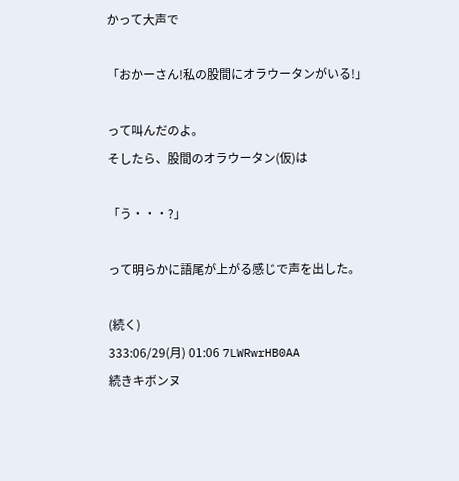かって大声で

「おかーさん!私の股間にオラウータンがいる!」

って叫んだのよ。
そしたら、股間のオラウータン(仮)は

「う・・・?」

って明らかに語尾が上がる感じで声を出した。

(続く)
333:06/29(月) 01:06 7LWRwrHB0AA
続きキボンヌ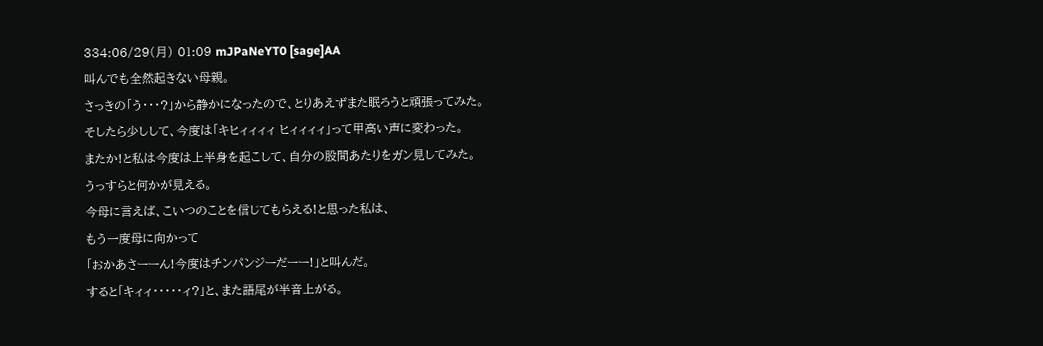334:06/29(月) 01:09 mJPaNeYT0 [sage]AA
叫んでも全然起きない母親。
さっきの「う・・・?」から静かになったので、とりあえずまた眠ろうと頑張ってみた。
そしたら少しして、今度は「キヒィィィィ ヒィィィィ」って甲高い声に変わった。
またか!と私は今度は上半身を起こして、自分の股間あたりをガン見してみた。
うっすらと何かが見える。
今母に言えば、こいつのことを信じてもらえる!と思った私は、
もう一度母に向かって
「おかあさーーん!今度はチンパンジーだーー!」と叫んだ。
すると「キィィ・・・・・ィ?」と、また語尾が半音上がる。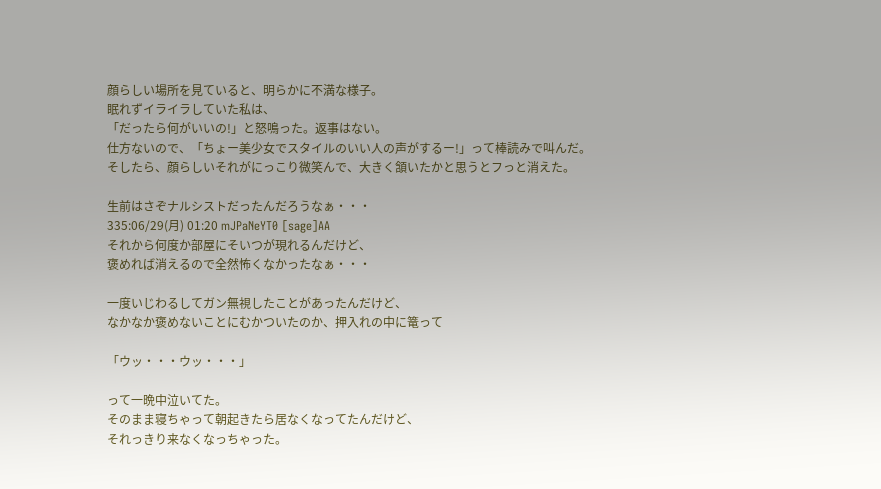顔らしい場所を見ていると、明らかに不満な様子。
眠れずイライラしていた私は、
「だったら何がいいの!」と怒鳴った。返事はない。
仕方ないので、「ちょー美少女でスタイルのいい人の声がするー!」って棒読みで叫んだ。
そしたら、顔らしいそれがにっこり微笑んで、大きく頷いたかと思うとフっと消えた。

生前はさぞナルシストだったんだろうなぁ・・・
335:06/29(月) 01:20 mJPaNeYT0 [sage]AA
それから何度か部屋にそいつが現れるんだけど、
褒めれば消えるので全然怖くなかったなぁ・・・

一度いじわるしてガン無視したことがあったんだけど、
なかなか褒めないことにむかついたのか、押入れの中に篭って

「ウッ・・・ウッ・・・」

って一晩中泣いてた。
そのまま寝ちゃって朝起きたら居なくなってたんだけど、
それっきり来なくなっちゃった。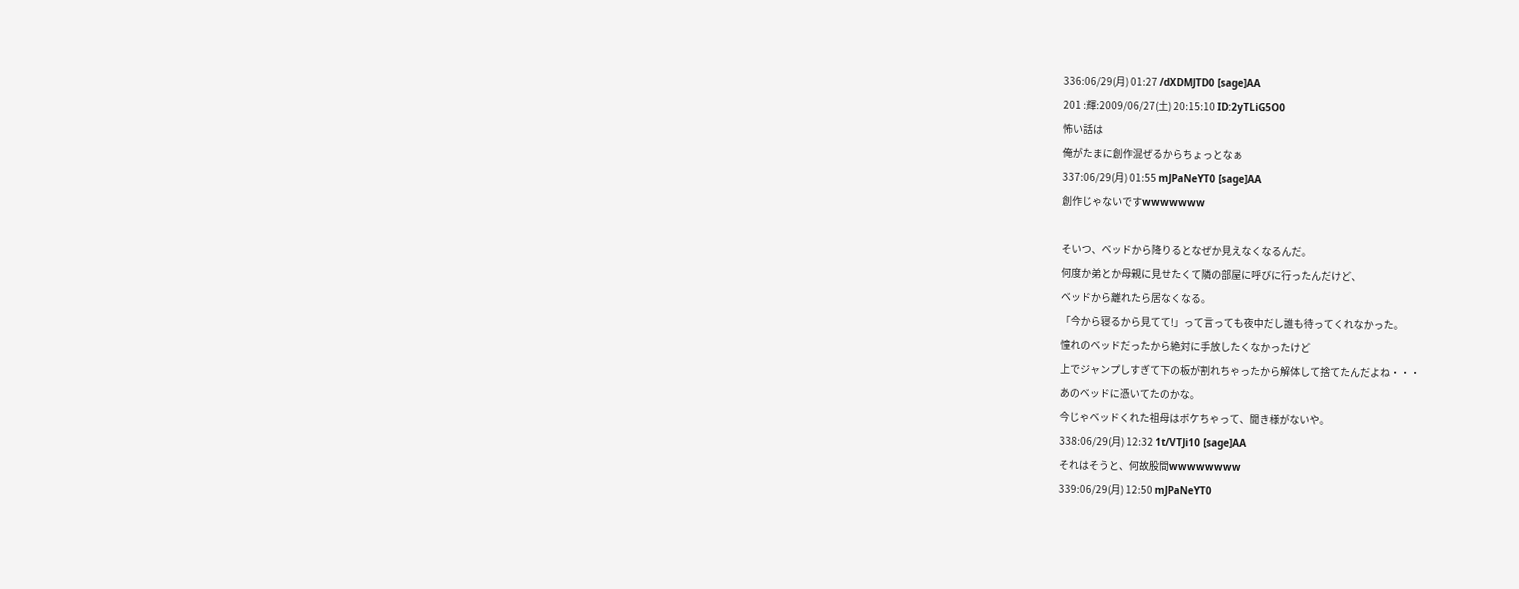336:06/29(月) 01:27 /dXDMJTD0 [sage]AA
201 :輝:2009/06/27(土) 20:15:10 ID:2yTLiG5O0
怖い話は
俺がたまに創作混ぜるからちょっとなぁ
337:06/29(月) 01:55 mJPaNeYT0 [sage]AA
創作じゃないですwwwwwww

そいつ、ベッドから降りるとなぜか見えなくなるんだ。
何度か弟とか母親に見せたくて隣の部屋に呼びに行ったんだけど、
ベッドから離れたら居なくなる。
「今から寝るから見てて!」って言っても夜中だし誰も待ってくれなかった。
憧れのベッドだったから絶対に手放したくなかったけど
上でジャンプしすぎて下の板が割れちゃったから解体して捨てたんだよね・・・
あのベッドに憑いてたのかな。
今じゃベッドくれた祖母はボケちゃって、聞き様がないや。
338:06/29(月) 12:32 1t/VTJi10 [sage]AA
それはそうと、何故股間wwwwwwww
339:06/29(月) 12:50 mJPaNeYT0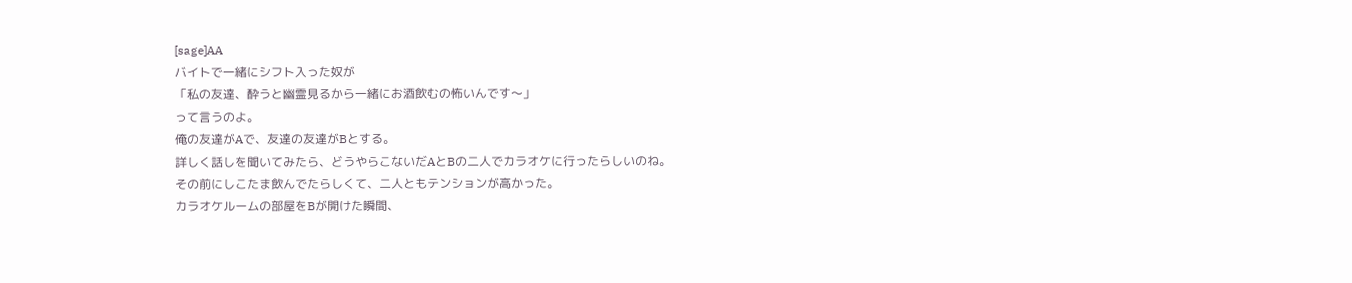[sage]AA
バイトで一緒にシフト入った奴が
「私の友達、酔うと幽霊見るから一緒にお酒飲むの怖いんです〜」
って言うのよ。
俺の友達がAで、友達の友達がBとする。
詳しく話しを聞いてみたら、どうやらこないだAとBの二人でカラオケに行ったらしいのね。
その前にしこたま飲んでたらしくて、二人ともテンションが高かった。
カラオケルームの部屋をBが開けた瞬間、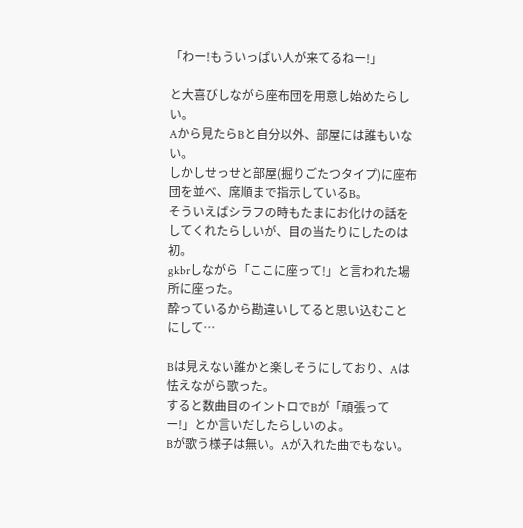「わー!もういっぱい人が来てるねー!」

と大喜びしながら座布団を用意し始めたらしい。
Aから見たらBと自分以外、部屋には誰もいない。
しかしせっせと部屋(掘りごたつタイプ)に座布団を並べ、席順まで指示しているB。
そういえばシラフの時もたまにお化けの話をしてくれたらしいが、目の当たりにしたのは初。
gkbrしながら「ここに座って!」と言われた場所に座った。
酔っているから勘違いしてると思い込むことにして…

Bは見えない誰かと楽しそうにしており、Aは怯えながら歌った。
すると数曲目のイントロでBが「頑張ってー!」とか言いだしたらしいのよ。
Bが歌う様子は無い。Aが入れた曲でもない。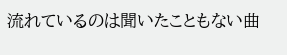流れているのは聞いたこともない曲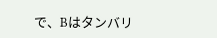で、Bはタンバリ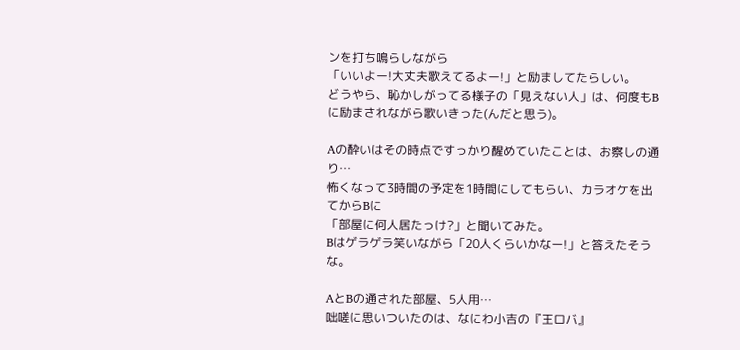ンを打ち鳴らしながら
「いいよー!大丈夫歌えてるよー!」と励ましてたらしい。
どうやら、恥かしがってる様子の「見えない人」は、何度もBに励まされながら歌いきった(んだと思う)。

Aの酔いはその時点ですっかり醒めていたことは、お察しの通り…
怖くなって3時間の予定を1時間にしてもらい、カラオケを出てからBに
「部屋に何人居たっけ?」と聞いてみた。
Bはゲラゲラ笑いながら「20人くらいかなー!」と答えたそうな。

AとBの通された部屋、5人用…
咄嗟に思いついたのは、なにわ小吉の『王ロバ』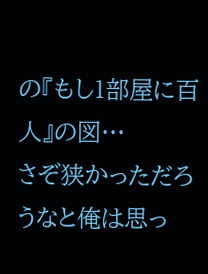の『もし1部屋に百人』の図…
さぞ狭かっただろうなと俺は思っ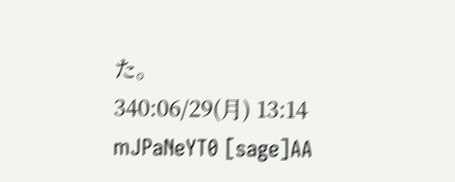た。
340:06/29(月) 13:14 mJPaNeYT0 [sage]AA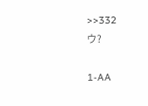>>332
ウ?

1-AA